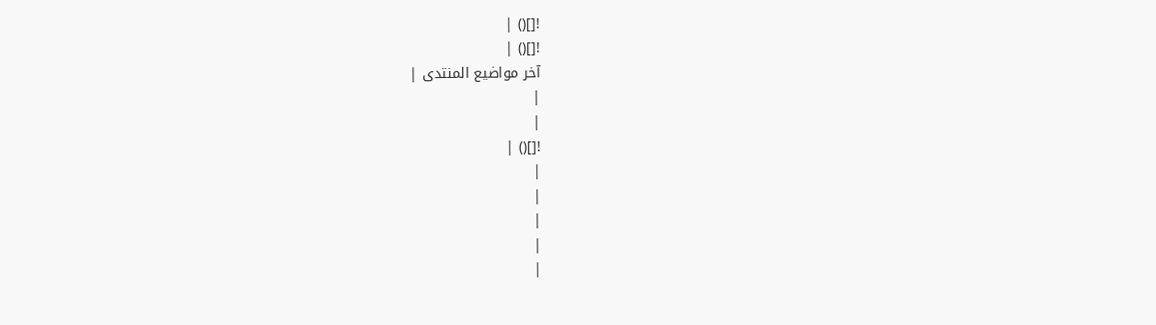![]() |
![]() |
آخر مواضيع المنتدى |
|
|
![]() |
|
|
|
|
|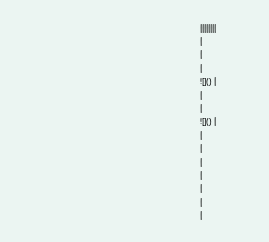||||||||
|
|
|
![]() |
|
|
![]() |
|
|
|
|
|
|
|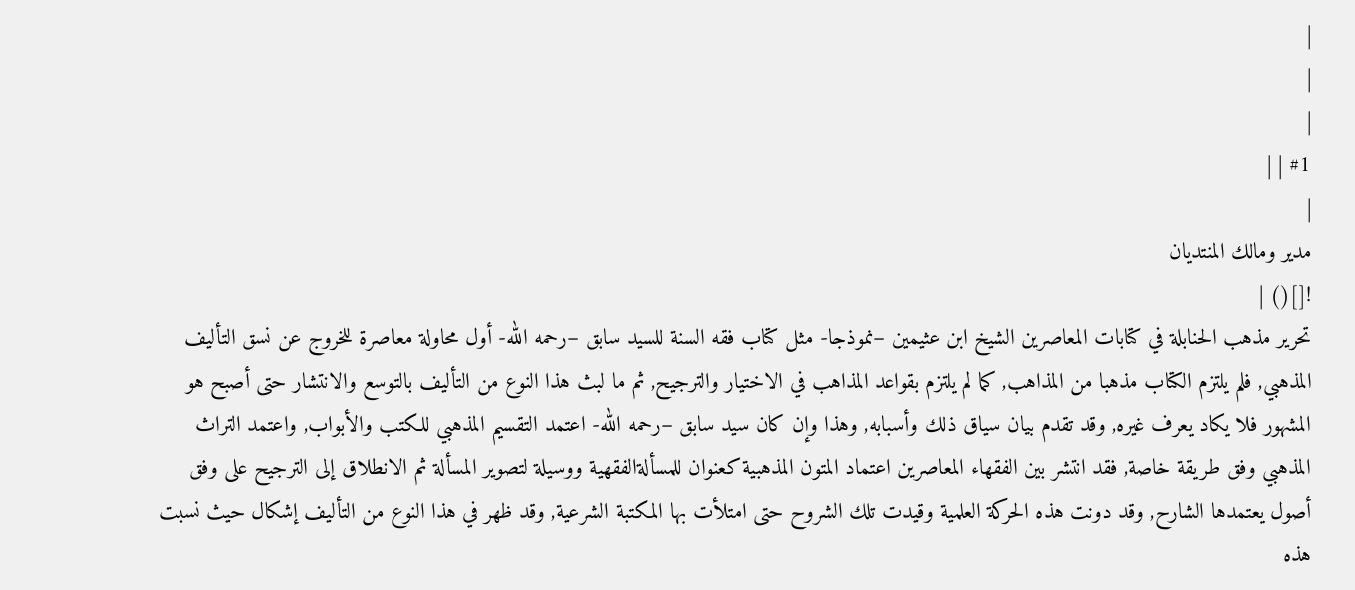|
|
|
#1 | |
|
مدير ومالك المنتديان
![]() |
تحرير مذهب الحنابلة في كتابات المعاصرين الشيخ ابن عثيمين –نموذجا- مثل كتاب فقه السنة للسيد سابق –رحمه الله- أول محاولة معاصرة للخروج عن نسق التأليف المذهبي, فلم يلتزم الكتاب مذهبا من المذاهب, كما لم يلتزم بقواعد المذاهب في الاختيار والترجيح, ثم ما لبث هذا النوع من التأليف بالتوسع والانتشار حتى أصبح هو المشهور فلا يكاد يعرف غيره, وقد تقدم بيان سياق ذلك وأسبابه, وهذا وإن كان سيد سابق –رحمه الله- اعتمد التقسيم المذهبي للكتب والأبواب, واعتمد التراث المذهبي وفق طريقة خاصة, فقد انتشر بين الفقهاء المعاصرين اعتماد المتون المذهبية كعنوان للمسألةالفقهية ووسيلة لتصوير المسألة ثم الانطلاق إلى الترجيح على وفق أصول يعتمدها الشارح, وقد دونت هذه الحركة العلمية وقيدت تلك الشروح حتى امتلأت بها المكتبة الشرعية, وقد ظهر في هذا النوع من التأليف إشكال حيث نسبت هذه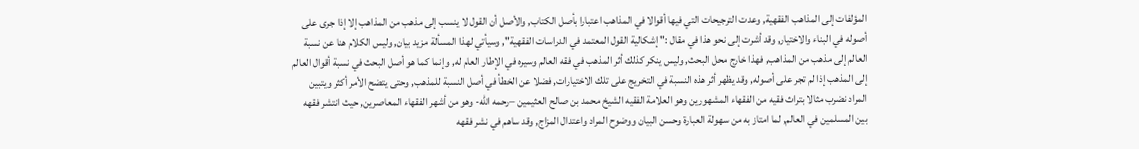المؤلفات إلى المذاهب الفقهية, وعدت الترجيحات التي فيها أقوالا في المذاهب اعتبارا بأصل الكتاب, والأصل أن القول لا ينسب إلى مذهب من المذاهب إلا إذا جرى على أصوله في البناء والاختيار, وقد أشرت إلى نحو هذا في مقال :" إشكالية القول المعتمد في الدراسات الفقهية", وسيأتي لهذا المسألة مزيد بيان, وليس الكلام هنا عن نسبة العالم إلى مذهب من المذاهب, فهذا خارج محل البحث, وليس ينكر كذلك أثر المذهب في فقه العالم وسيره في الإطار العام له, وإنما كما هو أصل البحث في نسبة أقوال العالم إلى المذهب إذا لم تجر على أصوله, وقد يظهر أثر هذه النسبة في التخريج على تلك الاختيارات, فضلا عن الخطأ في أصل النسبة للمذهب, وحتى يتضح الأمر أكثر ويتبين المراد نضرب مثالا بتراث فقيه من الفقهاء المشهورين وهو العلامة الفقيه الشيخ محمد بن صالح العثيمين –رحمه الله- وهو من أشهر الفقهاء المعاصرين, حيث انتشر فقهه بين المسلمين في العالم, لما امتاز به من سهولة العبارة وحسن البيان ووضوح المراد واعتدال المزاج, وقد ساهم في نشر فقهه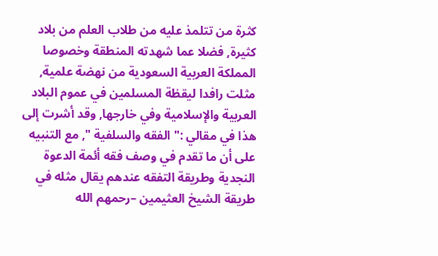كثرة من تتلمذ عليه من طلاب العلم من بلاد كثيرة, فضلا عما شهدته المنطقة وخصوصا المملكة العربية السعودية من نهضة علمية, مثلت رافدا ليقظة المسلمين في عموم البلاد العربية والإسلامية وفي خارجها, وقد أشرت إلى هذا في مقالي :" الفقه والسلفية ", مع التنبيه على أن ما تقدم في وصف فقه أئمة الدعوة النجدية وطريقة التفقه عندهم يقال مثله في طريقة الشيخ العثيمين –رحمهم الله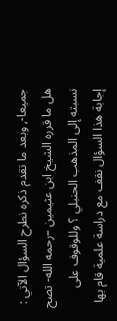جميعا-, وبعد ما تقدم ذكره نطرح السؤال الآتي : هل ما قرره الشيخ ابن عثيمين –رحمه الله- تصح نسبته إلى المذهب الحنبلي ؟ وللوقوف على إجابة هذا السؤال نقف مع دراسة علمية قام بها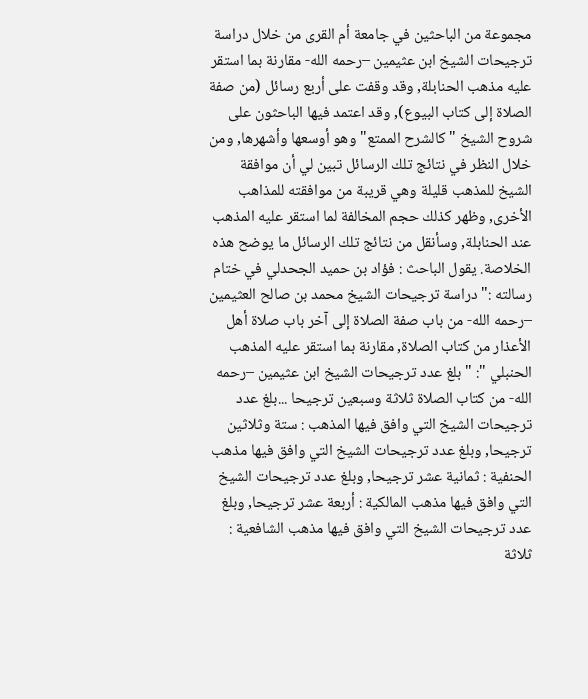مجموعة من الباحثين في جامعة أم القرى من خلال دراسة ترجيحات الشيخ ابن عثيمين –رحمه الله- مقارنة بما استقر عليه مذهب الحنابلة, وقد وقفت على أربع رسائل (من صفة الصلاة إلى كتاب البيوع), وقد اعتمد فيها الباحثون على شروح الشيخ "كالشرح الممتع" وهو أوسعها وأشهرها, ومن خلال النظر في نتائج تلك الرسائل تبين لي أن موافقة الشيخ للمذهب قليلة وهي قريبة من موافقته للمذاهب الأخرى, وظهر كذلك حجم المخالفة لما استقر عليه المذهب عند الحنابلة, وسأنقل من نتائج تلك الرسائل ما يوضح هذه الخلاصة. يقول الباحث : فؤاد بن حميد الجحدلي في ختام رسالته :" دراسة ترجيحات الشيخ محمد بن صالح العثيمين –رحمه الله- من باب صفة الصلاة إلى آخر باب صلاة أهل الأعذار من كتاب الصلاة, مقارنة بما استقر عليه المذهب الحنبلي ": " بلغ عدد ترجيحات الشيخ ابن عثيمين –رحمه الله- من كتاب الصلاة ثلاثة وسبعين ترجيحا ...بلغ عدد ترجيحات الشيخ التي وافق فيها المذهب : ستة وثلاثين ترجيحا, وبلغ عدد ترجيحات الشيخ التي وافق فيها مذهب الحنفية : ثمانية عشر ترجيحا, وبلغ عدد ترجيحات الشيخ التي وافق فيها مذهب المالكية : أربعة عشر ترجيحا, وبلغ عدد ترجيحات الشيخ التي وافق فيها مذهب الشافعية : ثلاثة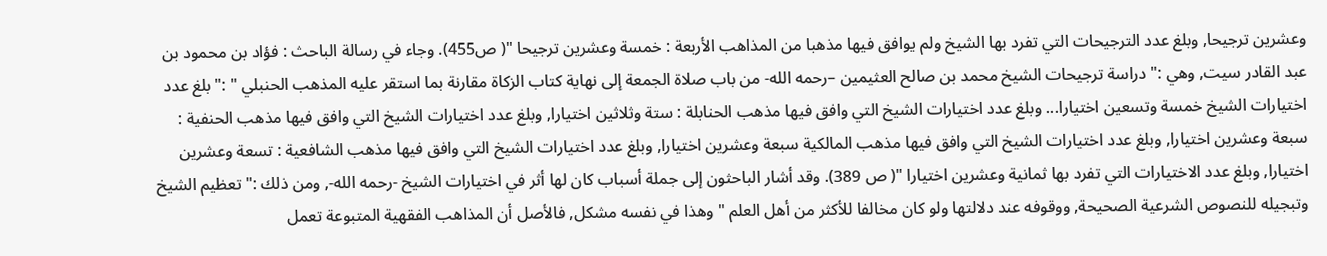وعشرين ترجيحا, وبلغ عدد الترجيحات التي تفرد بها الشيخ ولم يوافق فيها مذهبا من المذاهب الأربعة : خمسة وعشرين ترجيحا "( ص455). وجاء في رسالة الباحث : فؤاد بن محمود بن عبد القادر سيت, وهي :" دراسة ترجيحات الشيخ محمد بن صالح العثيمين –رحمه الله- من باب صلاة الجمعة إلى نهاية كتاب الزكاة مقارنة بما استقر عليه المذهب الحنبلي " :" بلغ عدد اختيارات الشيخ خمسة وتسعين اختيارا... وبلغ عدد اختيارات الشيخ التي وافق فيها مذهب الحنابلة : ستة وثلاثين اختيارا, وبلغ عدد اختيارات الشيخ التي وافق فيها مذهب الحنفية : سبعة وعشرين اختيارا, وبلغ عدد اختيارات الشيخ التي وافق فيها مذهب المالكية سبعة وعشرين اختيارا, وبلغ عدد اختيارات الشيخ التي وافق فيها مذهب الشافعية : تسعة وعشرين اختيارا, وبلغ عدد الاختيارات التي تفرد بها ثمانية وعشرين اختيارا "( ص 389). وقد أشار الباحثون إلى جملة أسباب كان لها أثر في اختيارات الشيخ -رحمه الله-, ومن ذلك :" تعظيم الشيخ وتبجيله للنصوص الشرعية الصحيحة, ووقوفه عند دلالتها ولو كان مخالفا للأكثر من أهل العلم " وهذا في نفسه مشكل, فالأصل أن المذاهب الفقهية المتبوعة تعمل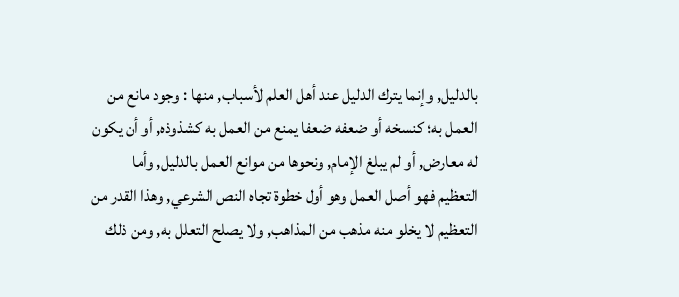بالدليل, وإنما يترك الدليل عند أهل العلم لأسباب, منها : وجود مانع من العمل به؛ كنسخه أو ضعفه ضعفا يمنع من العمل به كشذوذه, أو أن يكون له معارض, أو لم يبلغ الإمام, ونحوها من موانع العمل بالدليل, وأما التعظيم فهو أصل العمل وهو أول خطوة تجاه النص الشرعي, وهذا القدر من التعظيم لا يخلو منه مذهب من المذاهب, ولا يصلح التعلل به, ومن ذلك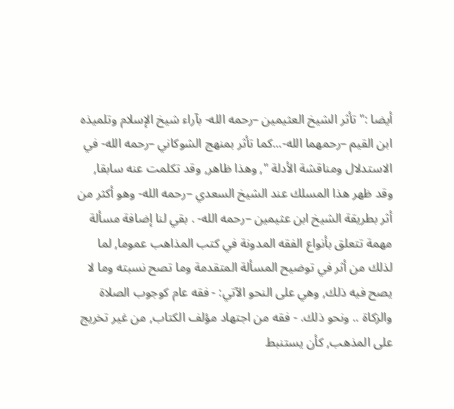أيضا :" تأثر الشيخ العثيمين –رحمه الله- بآراء شيخ الإسلام وتلميذه ابن القيم –رحمهما الله-...كما تأثر بمنهج الشوكاني –رحمه الله- في الاستدلال ومناقشة الأدلة ", وهذا ظاهر, وقد تكلمت عنه سابقا, وقد ظهر هذا المسلك عند الشيخ السعدي –رحمه الله- وهو أكثر من أثر بطريقة الشيخ ابن عثيمين –رحمه الله- . بقي لنا إضافة مسألة مهمة تتعلق بأنواع الفقه المدونة في كتب المذاهب عموما, لما لذلك من أثر في توضيح المسألة المتقدمة وما تصح نسبته وما لا يصح فيه ذلك, وهي على النحو الآتي: - فقه عام كوجوب الصلاة والزكاة .. ونحو ذلك. - فقه من اجتهاد مؤلف الكتاب, من غير تخريج على المذهب, كأن يستنبط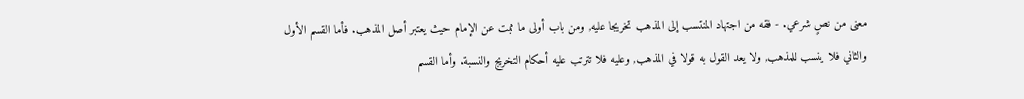معنى من نصٍ شرعي. - فقه من اجتهاد المنتسب إلى المذهب تخريجا عليه, ومن باب أولى ما ثبت عن الإمام حيث يعتبر أصل المذهب. فأما القسم الأول والثاني فلا ينسب للمذهب, ولا يعد القول به قولا في المذهب, وعليه فلا تترتب عليه أحكام التخريج والنسبة. وأما القسم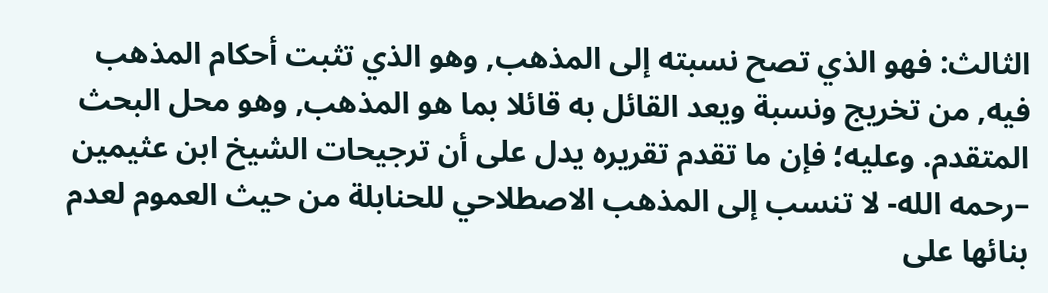الثالث: فهو الذي تصح نسبته إلى المذهب, وهو الذي تثبت أحكام المذهب فيه, من تخريج ونسبة ويعد القائل به قائلا بما هو المذهب, وهو محل البحث المتقدم. وعليه؛ فإن ما تقدم تقريره يدل على أن ترجيحات الشيخ ابن عثيمين –رحمه الله- لا تنسب إلى المذهب الاصطلاحي للحنابلة من حيث العموم لعدم بنائها على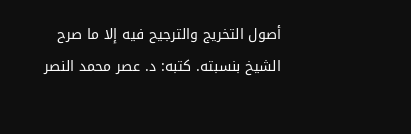أصول التخريج والترجيح فيه إلا ما صرح الشيخ بنسبته. كتبه: د. عصر محمد النصر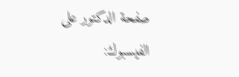صفحة الدكتور على الفيسبوك: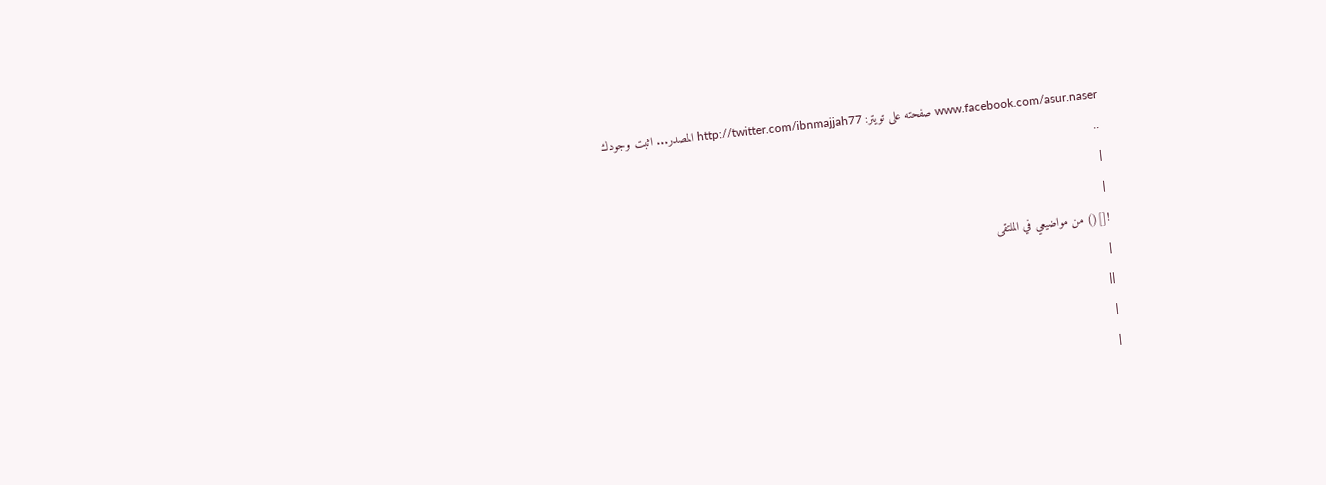www.facebook.com/asur.naser صفحته على تويتر: http://twitter.com/ibnmajjah77 المصدر... اثبت وجودك
..
|
|
![]() من مواضيعي في الملتقى
|
||
|
|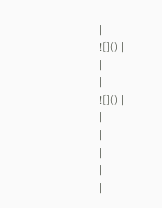|
![]() |
|
|
![]() |
|
|
|
|
|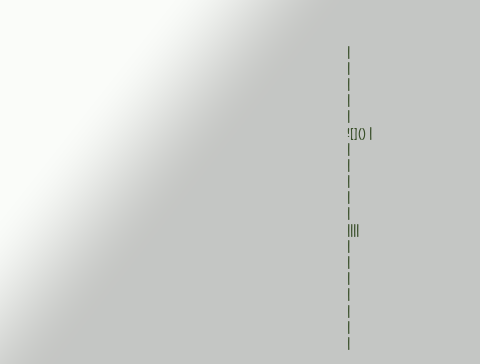|
|
|
|
|
![]() |
|
|
|
|
|
||||
|
|
|
|
|
|
|